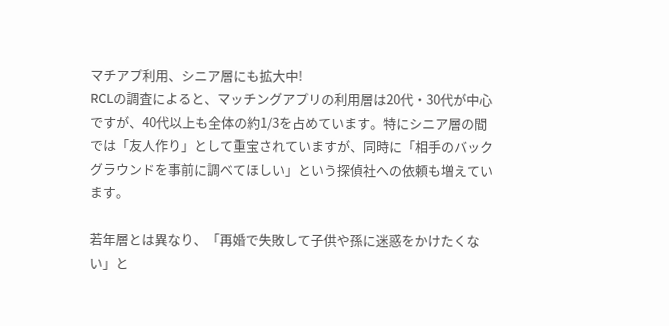マチアプ利用、シニア層にも拡大中!
RCLの調査によると、マッチングアプリの利用層は20代・30代が中心ですが、40代以上も全体の約1/3を占めています。特にシニア層の間では「友人作り」として重宝されていますが、同時に「相手のバックグラウンドを事前に調べてほしい」という探偵社への依頼も増えています。

若年層とは異なり、「再婚で失敗して子供や孫に迷惑をかけたくない」と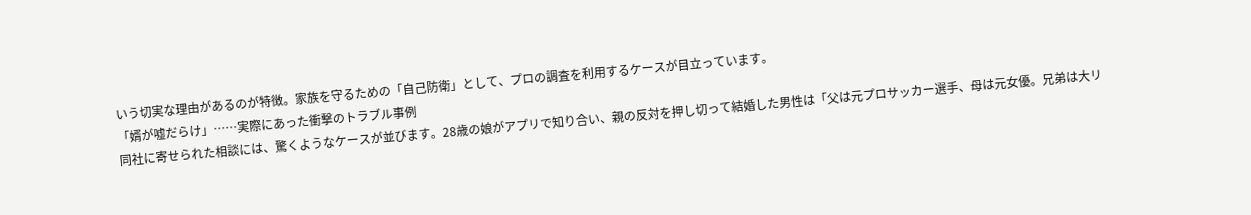いう切実な理由があるのが特徴。家族を守るための「自己防衛」として、プロの調査を利用するケースが目立っています。
「婿が嘘だらけ」……実際にあった衝撃のトラブル事例
同社に寄せられた相談には、驚くようなケースが並びます。28歳の娘がアプリで知り合い、親の反対を押し切って結婚した男性は「父は元プロサッカー選手、母は元女優。兄弟は大リ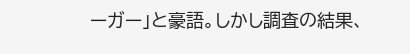ーガー」と豪語。しかし調査の結果、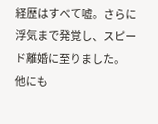経歴はすべて嘘。さらに浮気まで発覚し、スピード離婚に至りました。
他にも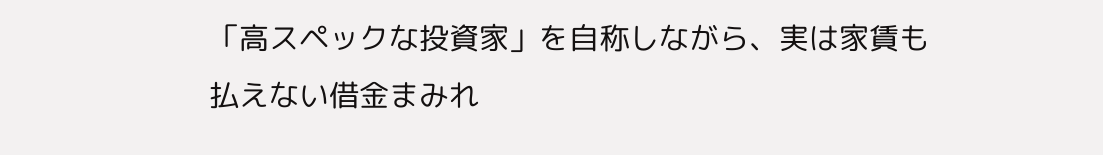「高スペックな投資家」を自称しながら、実は家賃も払えない借金まみれ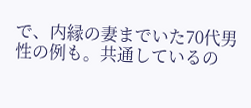で、内縁の妻までいた70代男性の例も。共通しているの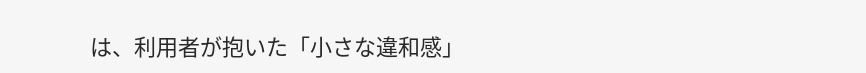は、利用者が抱いた「小さな違和感」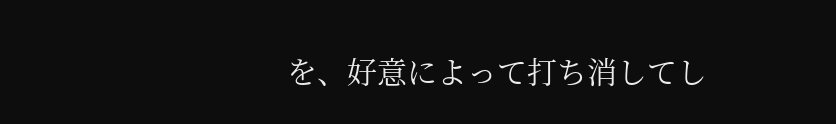を、好意によって打ち消してし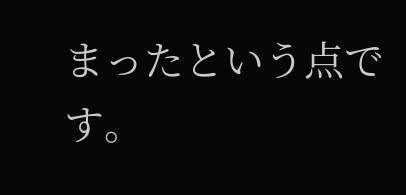まったという点です。